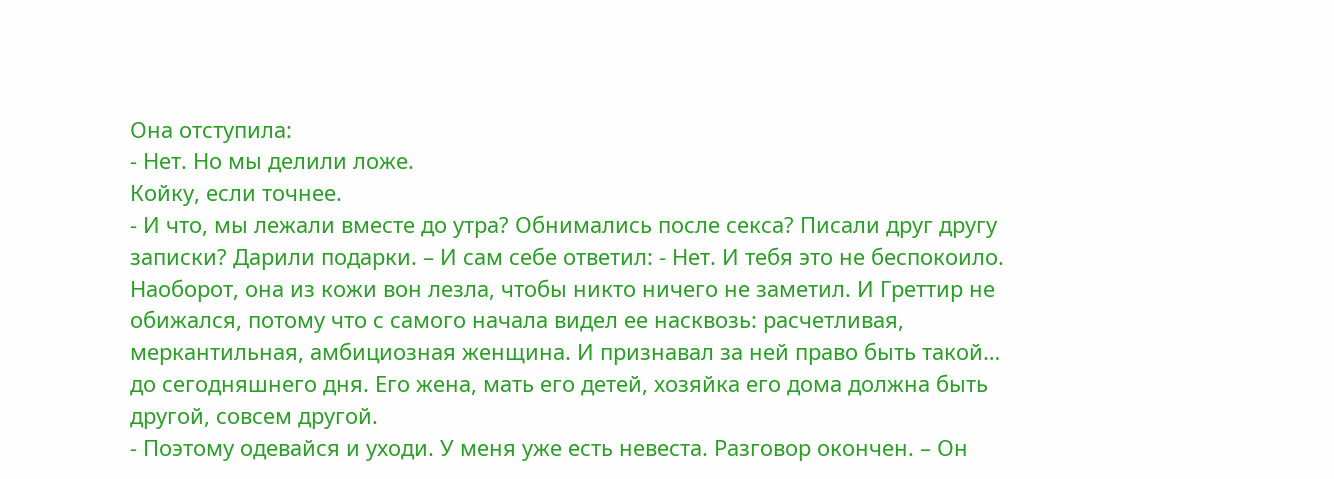Она отступила:
- Нет. Но мы делили ложе.
Койку, если точнее.
- И что, мы лежали вместе до утра? Обнимались после секса? Писали друг другу записки? Дарили подарки. – И сам себе ответил: - Нет. И тебя это не беспокоило.
Наоборот, она из кожи вон лезла, чтобы никто ничего не заметил. И Греттир не обижался, потому что с самого начала видел ее насквозь: расчетливая, меркантильная, амбициозная женщина. И признавал за ней право быть такой… до сегодняшнего дня. Его жена, мать его детей, хозяйка его дома должна быть другой, совсем другой.
- Поэтому одевайся и уходи. У меня уже есть невеста. Разговор окончен. – Он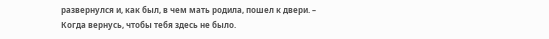развернулся и, как был, в чем мать родила, пошел к двери. – Когда вернусь, чтобы тебя здесь не было.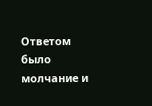Ответом было молчание и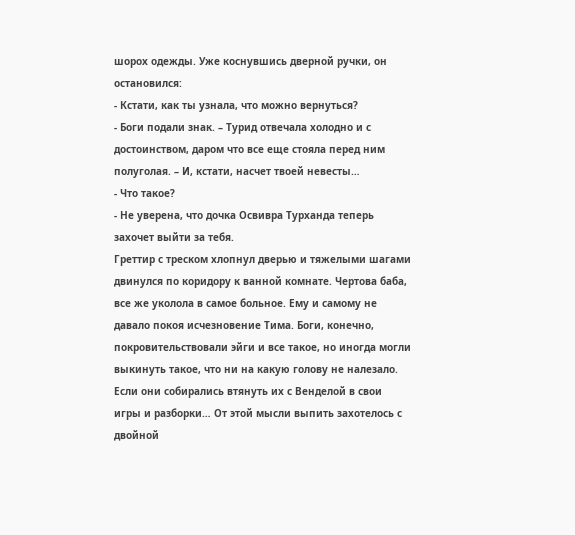шорох одежды. Уже коснувшись дверной ручки, он остановился:
- Кстати, как ты узнала, что можно вернуться?
- Боги подали знак. – Турид отвечала холодно и с достоинством, даром что все еще стояла перед ним полуголая. – И, кстати, насчет твоей невесты…
- Что такое?
- Не уверена, что дочка Освивра Турханда теперь захочет выйти за тебя.
Греттир с треском хлопнул дверью и тяжелыми шагами двинулся по коридору к ванной комнате. Чертова баба, все же уколола в самое больное. Ему и самому не давало покоя исчезновение Тима. Боги, конечно, покровительствовали эйги и все такое, но иногда могли выкинуть такое, что ни на какую голову не налезало. Если они собирались втянуть их с Венделой в свои игры и разборки… От этой мысли выпить захотелось с двойной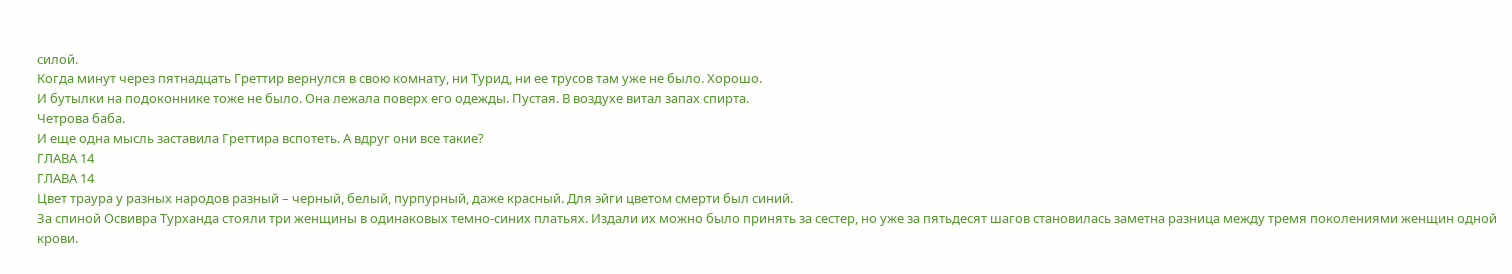силой.
Когда минут через пятнадцать Греттир вернулся в свою комнату, ни Турид, ни ее трусов там уже не было. Хорошо.
И бутылки на подоконнике тоже не было. Она лежала поверх его одежды. Пустая. В воздухе витал запах спирта.
Четрова баба.
И еще одна мысль заставила Греттира вспотеть. А вдруг они все такие?
ГЛАВА 14
ГЛАВА 14
Цвет траура у разных народов разный – черный, белый, пурпурный, даже красный. Для эйги цветом смерти был синий.
За спиной Освивра Турханда стояли три женщины в одинаковых темно-синих платьях. Издали их можно было принять за сестер, но уже за пятьдесят шагов становилась заметна разница между тремя поколениями женщин одной крови.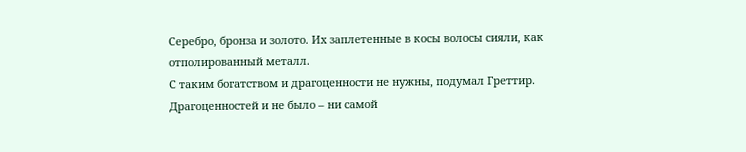Серебро, бронза и золото. Их заплетенные в косы волосы сияли, как отполированный металл.
С таким богатством и драгоценности не нужны, подумал Греттир. Драгоценностей и не было – ни самой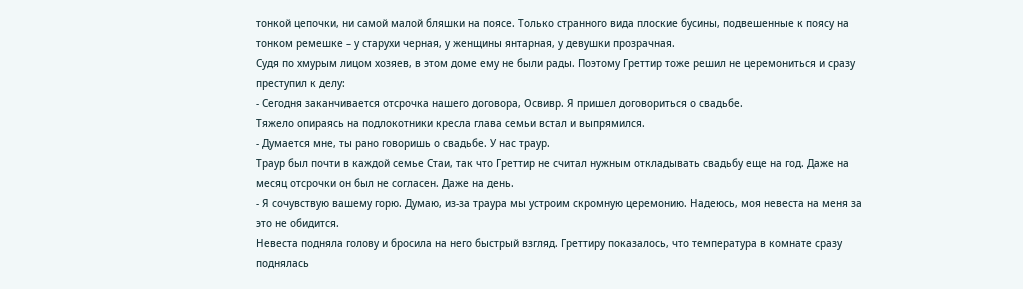тонкой цепочки, ни самой малой бляшки на поясе. Только странного вида плоские бусины, подвешенные к поясу на тонком ремешке – у старухи черная, у женщины янтарная, у девушки прозрачная.
Судя по хмурым лицом хозяев, в этом доме ему не были рады. Поэтому Греттир тоже решил не церемониться и сразу преступил к делу:
- Сегодня заканчивается отсрочка нашего договора, Освивр. Я пришел договориться о свадьбе.
Тяжело опираясь на подлокотники кресла глава семьи встал и выпрямился.
- Думается мне, ты рано говоришь о свадьбе. У нас траур.
Траур был почти в каждой семье Стаи, так что Греттир не считал нужным откладывать свадьбу еще на год. Даже на месяц отсрочки он был не согласен. Даже на день.
- Я сочувствую вашему горю. Думаю, из-за траура мы устроим скромную церемонию. Надеюсь, моя невеста на меня за это не обидится.
Невеста подняла голову и бросила на него быстрый взгляд. Греттиру показалось, что температура в комнате сразу поднялась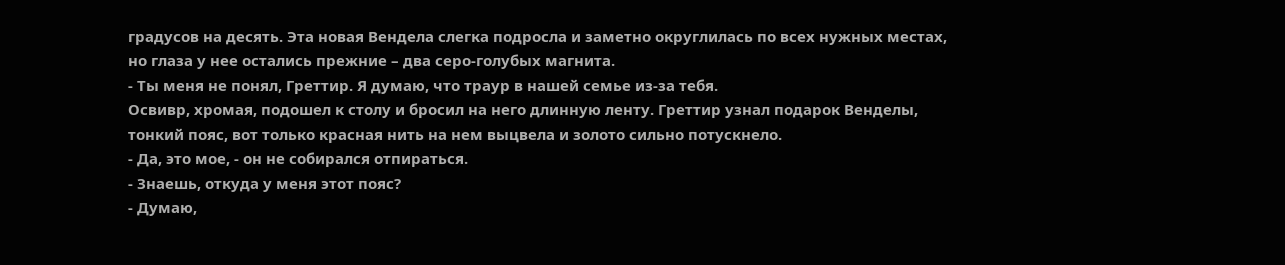градусов на десять. Эта новая Вендела слегка подросла и заметно округлилась по всех нужных местах, но глаза у нее остались прежние – два серо-голубых магнита.
- Ты меня не понял, Греттир. Я думаю, что траур в нашей семье из-за тебя.
Освивр, хромая, подошел к столу и бросил на него длинную ленту. Греттир узнал подарок Венделы, тонкий пояс, вот только красная нить на нем выцвела и золото сильно потускнело.
- Да, это мое, - он не собирался отпираться.
- Знаешь, откуда у меня этот пояс?
- Думаю,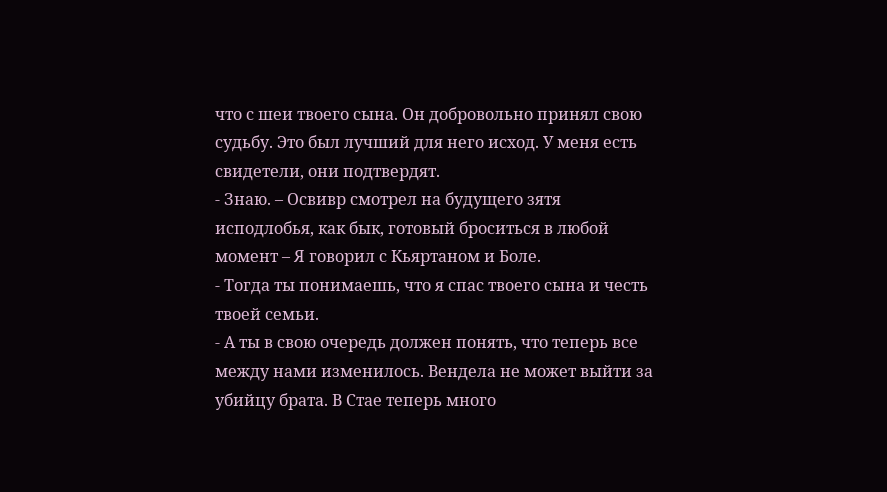что с шеи твоего сына. Он добровольно принял свою судьбу. Это был лучший для него исход. У меня есть свидетели, они подтвердят.
- Знаю. – Освивр смотрел на будущего зятя исподлобья, как бык, готовый броситься в любой момент – Я говорил с Кьяртаном и Боле.
- Тогда ты понимаешь, что я спас твоего сына и честь твоей семьи.
- А ты в свою очередь должен понять, что теперь все между нами изменилось. Вендела не может выйти за убийцу брата. В Стае теперь много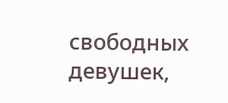свободных девушек,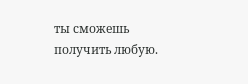ты сможешь получить любую.